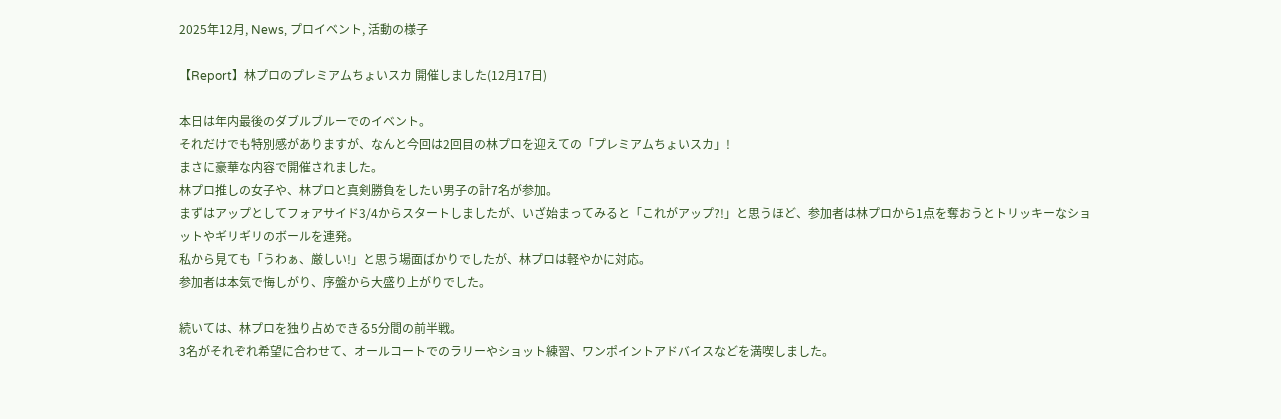2025年12月, News, プロイベント, 活動の様子

【Report】林プロのプレミアムちょいスカ 開催しました(12月17日)

本日は年内最後のダブルブルーでのイベント。
それだけでも特別感がありますが、なんと今回は2回目の林プロを迎えての「プレミアムちょいスカ」!
まさに豪華な内容で開催されました。
林プロ推しの女子や、林プロと真剣勝負をしたい男子の計7名が参加。
まずはアップとしてフォアサイド3/4からスタートしましたが、いざ始まってみると「これがアップ?!」と思うほど、参加者は林プロから1点を奪おうとトリッキーなショットやギリギリのボールを連発。
私から見ても「うわぁ、厳しい!」と思う場面ばかりでしたが、林プロは軽やかに対応。
参加者は本気で悔しがり、序盤から大盛り上がりでした。

続いては、林プロを独り占めできる5分間の前半戦。
3名がそれぞれ希望に合わせて、オールコートでのラリーやショット練習、ワンポイントアドバイスなどを満喫しました。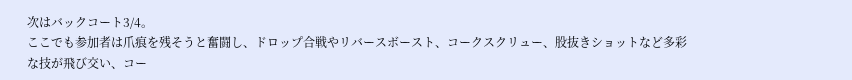次はバックコート3/4。
ここでも参加者は爪痕を残そうと奮闘し、ドロップ合戦やリバースボースト、コークスクリュー、股抜きショットなど多彩な技が飛び交い、コー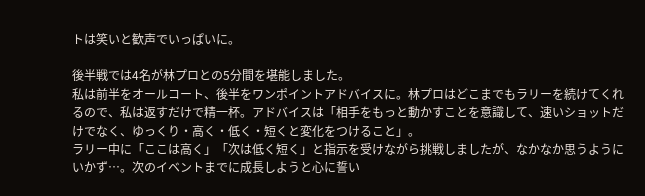トは笑いと歓声でいっぱいに。

後半戦では4名が林プロとの5分間を堪能しました。
私は前半をオールコート、後半をワンポイントアドバイスに。林プロはどこまでもラリーを続けてくれるので、私は返すだけで精一杯。アドバイスは「相手をもっと動かすことを意識して、速いショットだけでなく、ゆっくり・高く・低く・短くと変化をつけること」。
ラリー中に「ここは高く」「次は低く短く」と指示を受けながら挑戦しましたが、なかなか思うようにいかず…。次のイベントまでに成長しようと心に誓い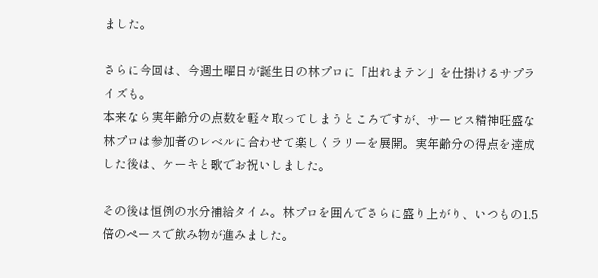ました。

さらに今回は、今週土曜日が誕生日の林プロに「出れまテン」を仕掛けるサプライズも。
本来なら実年齢分の点数を軽々取ってしまうところですが、サービス精神旺盛な林プロは参加者のレベルに合わせて楽しくラリーを展開。実年齢分の得点を達成した後は、ケーキと歌でお祝いしました。

その後は恒例の水分補給タイム。林プロを囲んでさらに盛り上がり、いつもの1.5倍のペースで飲み物が進みました。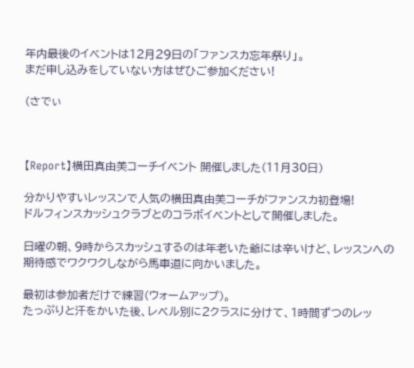年内最後のイベントは12月29日の「ファンスカ忘年祭り」。
まだ申し込みをしていない方はぜひご参加ください!

(さでぃ



【Report】横田真由美コーチイベント 開催しました(11月30日)

分かりやすいレッスンで人気の横田真由美コーチがファンスカ初登場!
ドルフィンスカッシュクラブとのコラボイベントとして開催しました。

日曜の朝、9時からスカッシュするのは年老いた爺には辛いけど、レッスンへの期待感でワクワクしながら馬車道に向かいました。

最初は参加者だけで練習(ウォームアップ)。
たっぷりと汗をかいた後、レベル別に2クラスに分けて、1時間ずつのレッ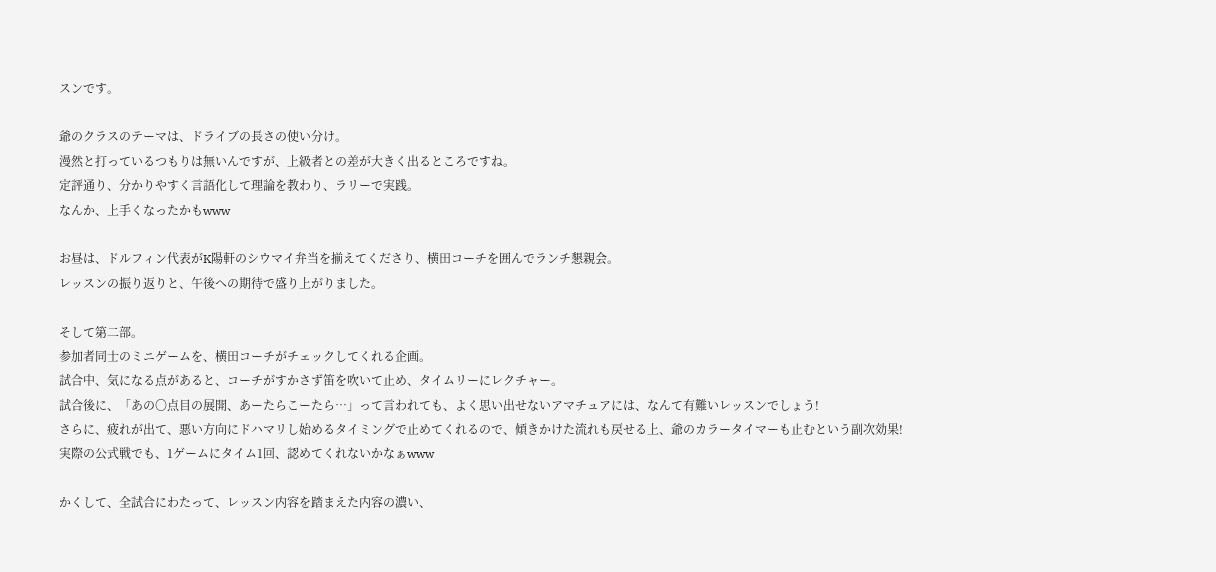スンです。

爺のクラスのテーマは、ドライブの長さの使い分け。
漫然と打っているつもりは無いんですが、上級者との差が大きく出るところですね。
定評通り、分かりやすく言語化して理論を教わり、ラリーで実践。
なんか、上手くなったかもwww

お昼は、ドルフィン代表がK陽軒のシウマイ弁当を揃えてくださり、横田コーチを囲んでランチ懇親会。
レッスンの振り返りと、午後への期待で盛り上がりました。

そして第二部。
参加者同士のミニゲームを、横田コーチがチェックしてくれる企画。
試合中、気になる点があると、コーチがすかさず笛を吹いて止め、タイムリーにレクチャー。
試合後に、「あの〇点目の展開、あーたらこーたら…」って言われても、よく思い出せないアマチュアには、なんて有難いレッスンでしょう!
さらに、疲れが出て、悪い方向にドハマリし始めるタイミングで止めてくれるので、傾きかけた流れも戻せる上、爺のカラータイマーも止むという副次効果!
実際の公式戦でも、1ゲームにタイム1回、認めてくれないかなぁwww

かくして、全試合にわたって、レッスン内容を踏まえた内容の濃い、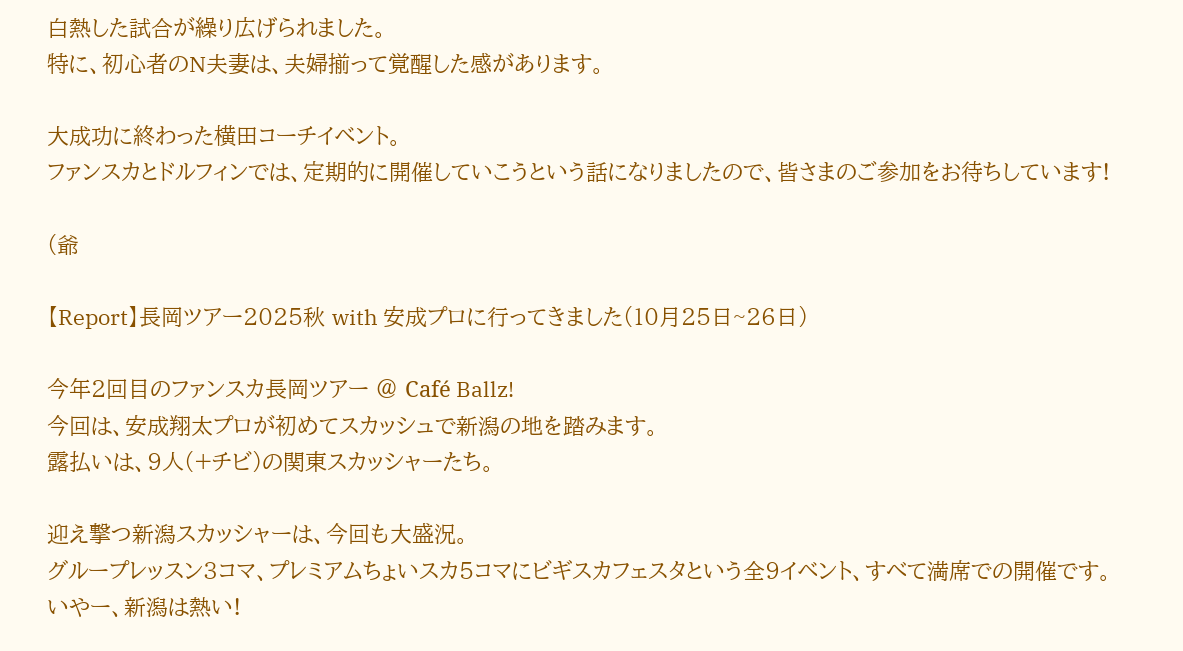白熱した試合が繰り広げられました。
特に、初心者のN夫妻は、夫婦揃って覚醒した感があります。

大成功に終わった横田コーチイベント。
ファンスカとドルフィンでは、定期的に開催していこうという話になりましたので、皆さまのご参加をお待ちしています!

(爺

【Report】長岡ツアー2025秋 with 安成プロに行ってきました(10月25日~26日)

今年2回目のファンスカ長岡ツアー @ Café Ballz!
今回は、安成翔太プロが初めてスカッシュで新潟の地を踏みます。
露払いは、9人(+チビ)の関東スカッシャーたち。

迎え撃つ新潟スカッシャーは、今回も大盛況。
グループレッスン3コマ、プレミアムちょいスカ5コマにビギスカフェスタという全9イベント、すべて満席での開催です。
いやー、新潟は熱い!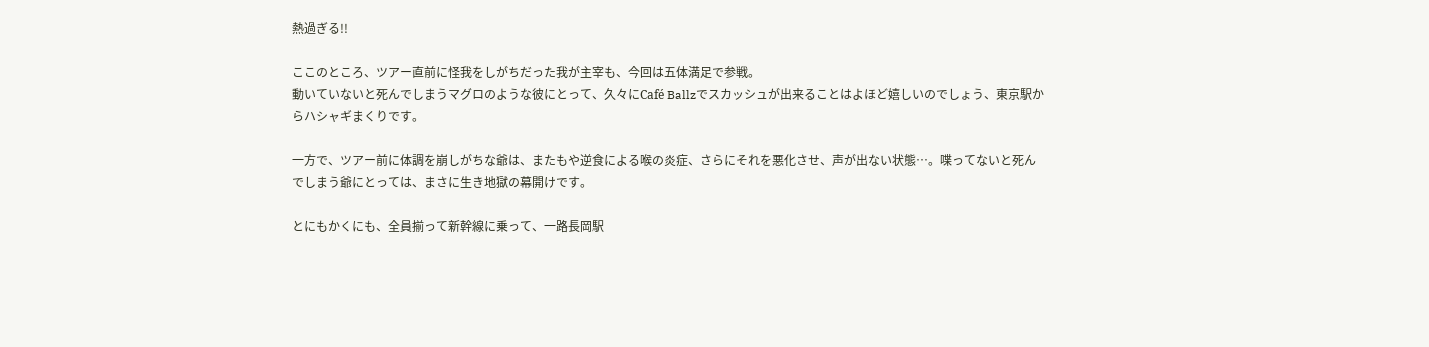熱過ぎる!!

ここのところ、ツアー直前に怪我をしがちだった我が主宰も、今回は五体満足で参戦。
動いていないと死んでしまうマグロのような彼にとって、久々にCafé Ballzでスカッシュが出来ることはよほど嬉しいのでしょう、東京駅からハシャギまくりです。

一方で、ツアー前に体調を崩しがちな爺は、またもや逆食による喉の炎症、さらにそれを悪化させ、声が出ない状態…。喋ってないと死んでしまう爺にとっては、まさに生き地獄の幕開けです。

とにもかくにも、全員揃って新幹線に乗って、一路長岡駅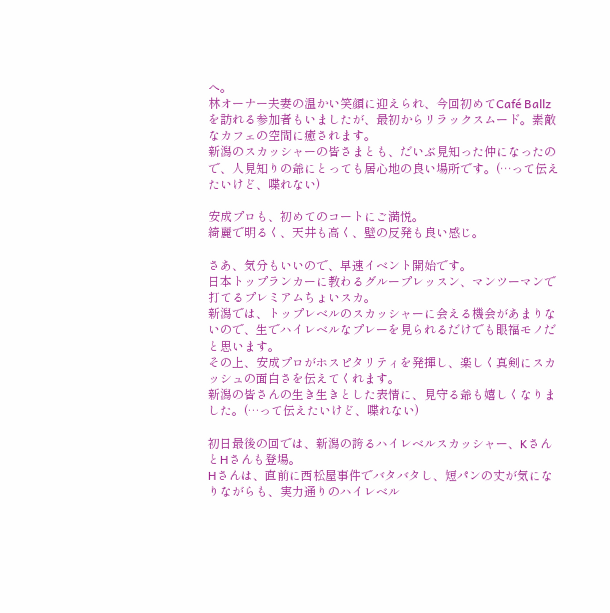へ。
林オーナー夫妻の温かい笑顔に迎えられ、今回初めてCafé Ballzを訪れる参加者もいましたが、最初からリラックスムード。素敵なカフェの空間に癒されます。
新潟のスカッシャーの皆さまとも、だいぶ見知った仲になったので、人見知りの爺にとっても居心地の良い場所です。(…って伝えたいけど、喋れない)

安成プロも、初めてのコートにご満悦。
綺麗で明るく、天井も高く、壁の反発も良い感じ。

さあ、気分もいいので、早速イベント開始です。
日本トップランカーに教わるグループレッスン、マンツーマンで打てるプレミアムちょいスカ。
新潟では、トップレベルのスカッシャーに会える機会があまりないので、生でハイレベルなプレーを見られるだけでも眼福モノだと思います。
その上、安成プロがホスピタリティを発揮し、楽しく真剣にスカッシュの面白さを伝えてくれます。
新潟の皆さんの生き生きとした表情に、見守る爺も嬉しくなりました。(…って伝えたいけど、喋れない)

初日最後の回では、新潟の誇るハイレベルスカッシャー、KさんとHさんも登場。
Hさんは、直前に西松屋事件でバタバタし、短パンの丈が気になりながらも、実力通りのハイレベル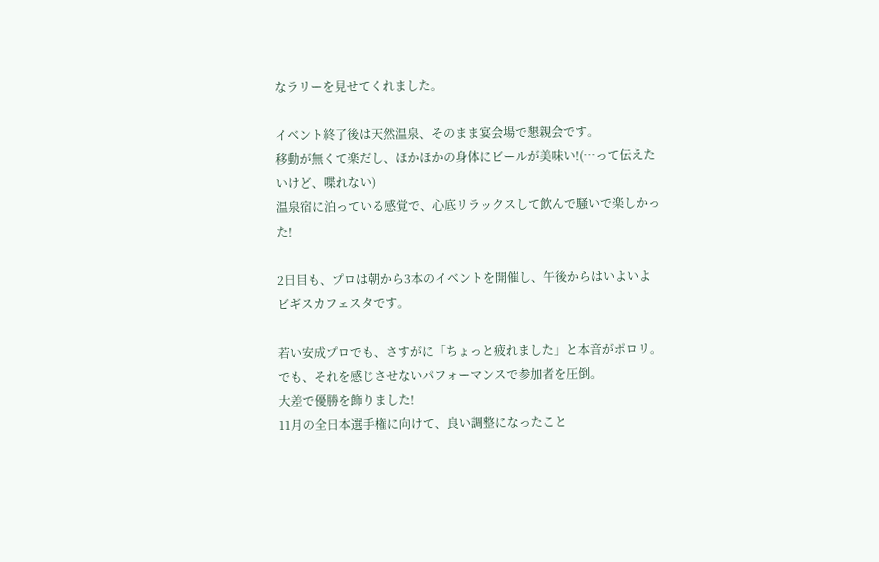なラリーを見せてくれました。

イベント終了後は天然温泉、そのまま宴会場で懇親会です。
移動が無くて楽だし、ほかほかの身体にビールが美味い!(…って伝えたいけど、喋れない)
温泉宿に泊っている感覚で、心底リラックスして飲んで騒いで楽しかった!

2日目も、プロは朝から3本のイベントを開催し、午後からはいよいよビギスカフェスタです。

若い安成プロでも、さすがに「ちょっと疲れました」と本音がポロリ。
でも、それを感じさせないパフォーマンスで参加者を圧倒。
大差で優勝を飾りました!
11月の全日本選手権に向けて、良い調整になったこと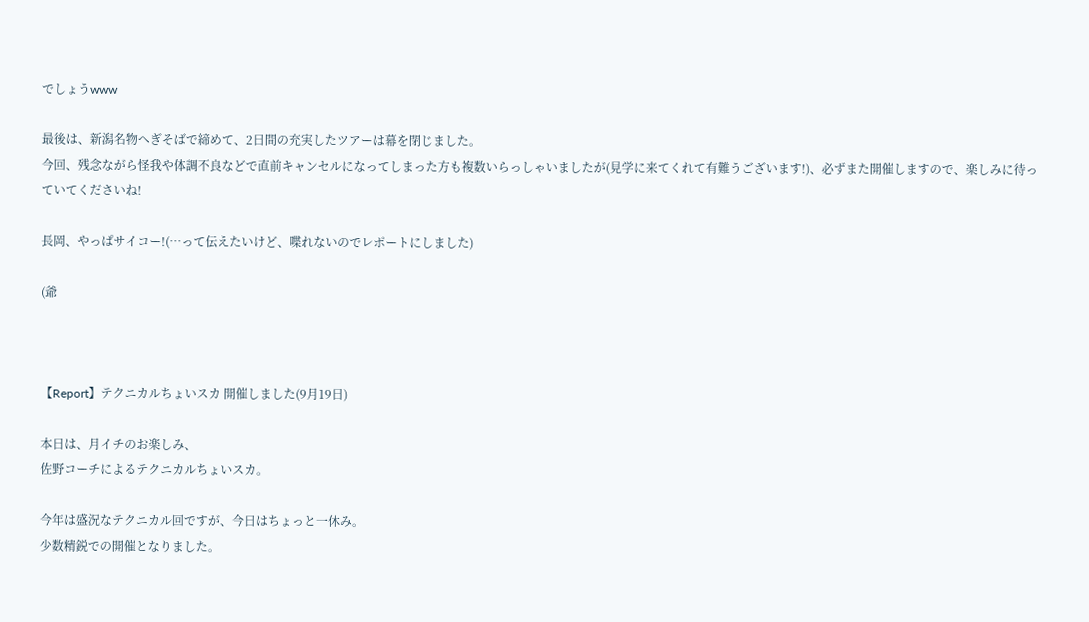でしょうwww

最後は、新潟名物へぎそばで締めて、2日間の充実したツアーは幕を閉じました。
今回、残念ながら怪我や体調不良などで直前キャンセルになってしまった方も複数いらっしゃいましたが(見学に来てくれて有難うございます!)、必ずまた開催しますので、楽しみに待っていてくださいね!

長岡、やっぱサイコー!(…って伝えたいけど、喋れないのでレポートにしました)

(爺



【Report】テクニカルちょいスカ 開催しました(9月19日)

本日は、月イチのお楽しみ、
佐野コーチによるテクニカルちょいスカ。

今年は盛況なテクニカル回ですが、今日はちょっと一休み。
少数精鋭での開催となりました。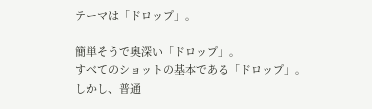テーマは「ドロップ」。

簡単そうで奥深い「ドロップ」。
すべてのショットの基本である「ドロップ」。
しかし、普通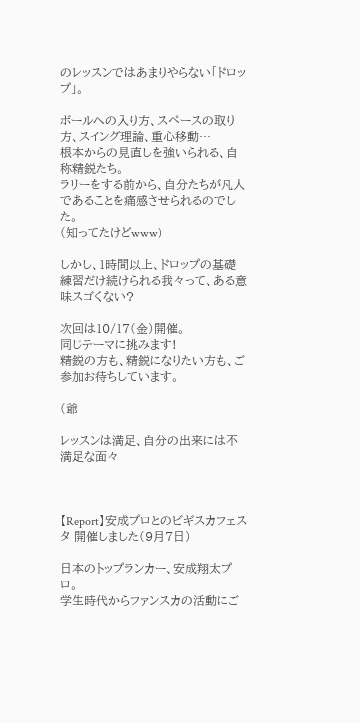のレッスンではあまりやらない「ドロップ」。

ボールへの入り方、スペースの取り方、スイング理論、重心移動…
根本からの見直しを強いられる、自称精鋭たち。
ラリーをする前から、自分たちが凡人であることを痛感させられるのでした。
(知ってたけどwww)

しかし、1時間以上、ドロップの基礎練習だけ続けられる我々って、ある意味スゴくない?

次回は10/17(金)開催。
同じテーマに挑みます!
精鋭の方も、精鋭になりたい方も、ご参加お待ちしています。

(爺

レッスンは満足、自分の出来には不満足な面々



【Report】安成プロとのビギスカフェスタ 開催しました(9月7日)

日本のトップランカー、安成翔太プロ。
学生時代からファンスカの活動にご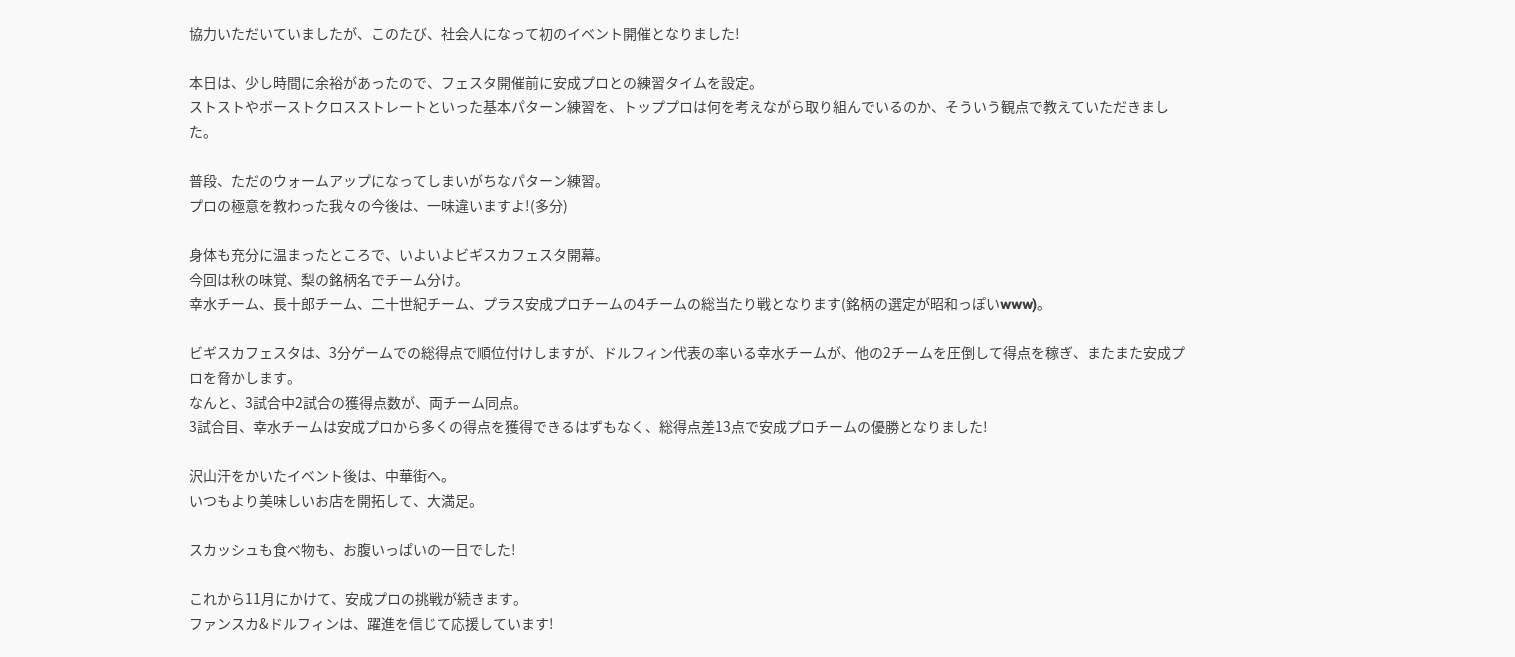協力いただいていましたが、このたび、社会人になって初のイベント開催となりました!

本日は、少し時間に余裕があったので、フェスタ開催前に安成プロとの練習タイムを設定。
ストストやボーストクロスストレートといった基本パターン練習を、トッププロは何を考えながら取り組んでいるのか、そういう観点で教えていただきました。

普段、ただのウォームアップになってしまいがちなパターン練習。
プロの極意を教わった我々の今後は、一味違いますよ!(多分)

身体も充分に温まったところで、いよいよビギスカフェスタ開幕。
今回は秋の味覚、梨の銘柄名でチーム分け。
幸水チーム、長十郎チーム、二十世紀チーム、プラス安成プロチームの4チームの総当たり戦となります(銘柄の選定が昭和っぽいwww)。

ビギスカフェスタは、3分ゲームでの総得点で順位付けしますが、ドルフィン代表の率いる幸水チームが、他の2チームを圧倒して得点を稼ぎ、またまた安成プロを脅かします。
なんと、3試合中2試合の獲得点数が、両チーム同点。
3試合目、幸水チームは安成プロから多くの得点を獲得できるはずもなく、総得点差13点で安成プロチームの優勝となりました!

沢山汗をかいたイベント後は、中華街へ。
いつもより美味しいお店を開拓して、大満足。

スカッシュも食べ物も、お腹いっぱいの一日でした!

これから11月にかけて、安成プロの挑戦が続きます。
ファンスカ&ドルフィンは、躍進を信じて応援しています!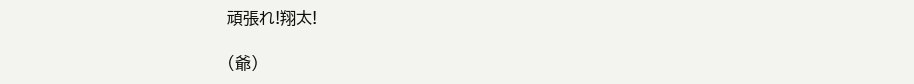頑張れ!翔太!

(爺)